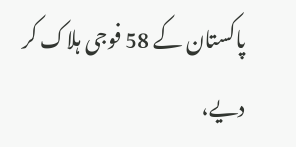پاکستان کے 58 فوجی ہلاک کر دیے،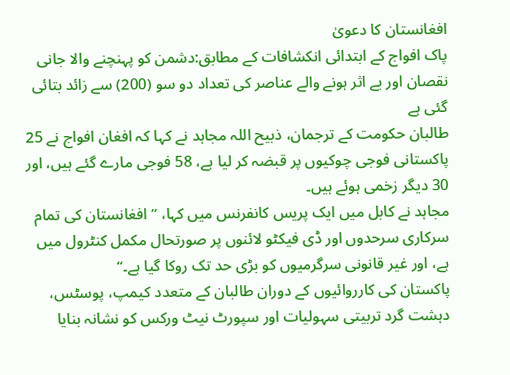افغانستان کا دعویٰ
پاک افواج کے ابتدائی انکشافات کے مطابق:دشمن کو پہنچنے والا جانی نقصان اور بے اثر ہونے والے عناصر کی تعداد دو سو (200) سے زائد بتائی گئی ہے
طالبان حکومت کے ترجمان، ذبیح اللہ مجاہد نے کہا کہ افغان افواج نے 25 پاکستانی فوجی چوکیوں پر قبضہ کر لیا ہے، 58 فوجی مارے گئے ہیں، اور 30 دیگر زخمی ہوئے ہیں۔
مجاہد نے کابل میں ایک پریس کانفرنس میں کہا، ”افغانستان کی تمام سرکاری سرحدوں اور ڈی فیکٹو لائنوں پر صورتحال مکمل کنٹرول میں ہے، اور غیر قانونی سرگرمیوں کو بڑی حد تک روکا گیا ہے۔‘‘
پاکستان کی کارروائیوں کے دوران طالبان کے متعدد کیمپ، پوسٹس، دہشت گرد تربیتی سہولیات اور سپورٹ نیٹ ورکس کو نشانہ بنایا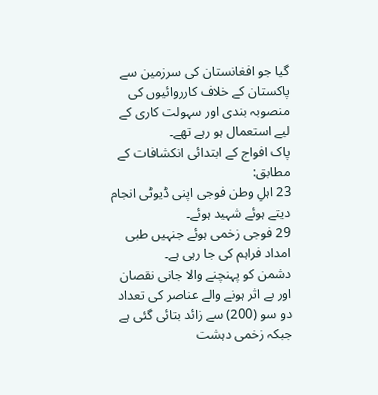گیا جو افغانستان کی سرزمین سے پاکستان کے خلاف کارروائیوں کی منصوبہ بندی اور سہولت کاری کے لیے استعمال ہو رہے تھے۔
پاک افواج کے ابتدائی انکشافات کے مطابق:
23 اہلِ وطن فوجی اپنی ڈیوٹی انجام دیتے ہوئے شہید ہوئے۔
29 فوجی زخمی ہوئے جنہیں طبی امداد فراہم کی جا رہی ہے۔
دشمن کو پہنچنے والا جانی نقصان اور بے اثر ہونے والے عناصر کی تعداد دو سو (200) سے زائد بتائی گئی ہے جبکہ زخمی دہشت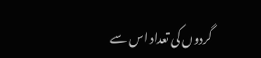گردوں کی تعداد اس سے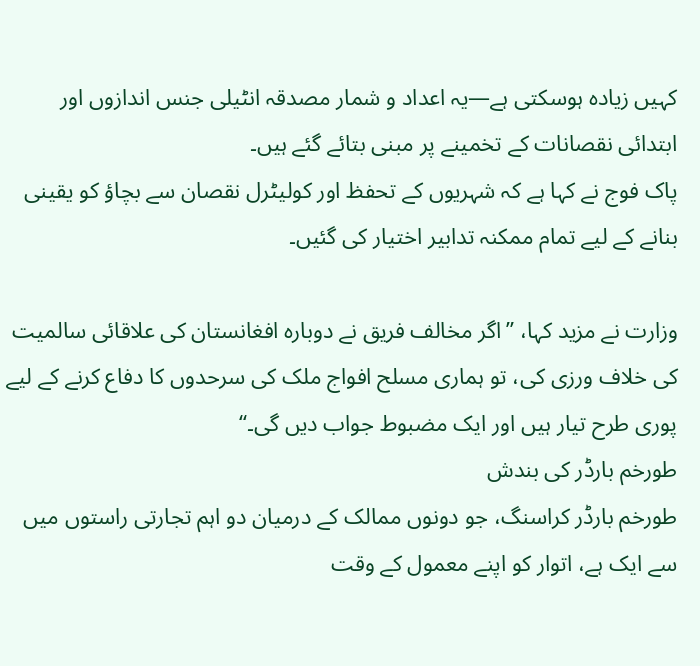کہیں زیادہ ہوسکتی ہے—یہ اعداد و شمار مصدقہ انٹیلی جنس اندازوں اور ابتدائی نقصانات کے تخمینے پر مبنی بتائے گئے ہیں۔
پاک فوج نے کہا ہے کہ شہریوں کے تحفظ اور کولیٹرل نقصان سے بچاؤ کو یقینی بنانے کے لیے تمام ممکنہ تدابیر اختیار کی گئیں۔

وزارت نے مزید کہا، ”اگر مخالف فریق نے دوبارہ افغانستان کی علاقائی سالمیت کی خلاف ورزی کی، تو ہماری مسلح افواج ملک کی سرحدوں کا دفاع کرنے کے لیے پوری طرح تیار ہیں اور ایک مضبوط جواب دیں گی۔‘‘
طورخم بارڈر کی بندش
طورخم بارڈر کراسنگ، جو دونوں ممالک کے درمیان دو اہم تجارتی راستوں میں سے ایک ہے، اتوار کو اپنے معمول کے وقت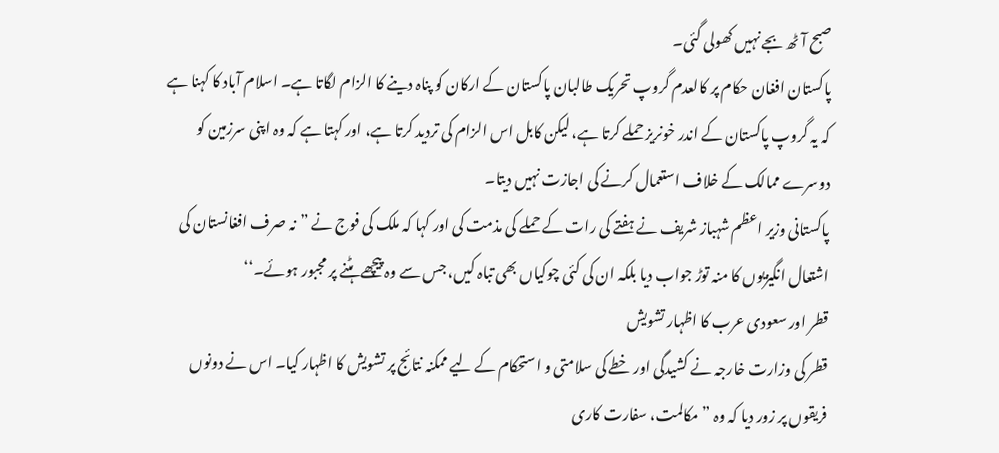صبح آٹھ بجے نہیں کھولی گئی۔
پاکستان افغان حکام پر کالعدم گروپ تحریک طالبان پاکستان کے ارکان کو پناہ دینے کا الزام لگاتا ہے۔ اسلام آباد کا کہنا ہے کہ یہ گروپ پاکستان کے اندر خونریز حملے کرتا ہے، لیکن کابل اس الزام کی تردید کرتا ہے، اور کہتا ہے کہ وہ اپنی سرزمین کو دوسرے ممالک کے خلاف استعمال کرنے کی اجازت نہیں دیتا۔
پاکستانی وزیر اعظم شہباز شریف نے ہفتے کی رات کے حملے کی مذمت کی اور کہا کہ ملک کی فوج نے ”نہ صرف افغانستان کی اشتعال انگیزیوں کا منہ توڑ جواب دیا بلکہ ان کی کئی چوکیاں بھی تباہ کیں، جس سے وہ پیچھے ہٹنے پر مجبور ہوئے۔‘‘
قطر اور سعودی عرب کا اظہار تشویش
قطر کی وزارت خارجہ نے کشیدگی اور خطے کی سلامتی و استحکام کے لیے ممکنہ نتائج پر تشویش کا اظہار کیا۔ اس نے دونوں فریقوں پر زور دیا کہ وہ ”مکالمت، سفارت کاری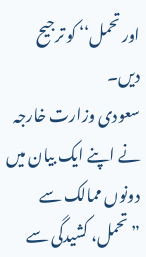اور تحمل‘‘ کو ترجیح دیں۔
سعودی وزارت خارجہ نے اپنے ایک بیان میں دونوں ممالک سے ”تحمل، کشیدگی سے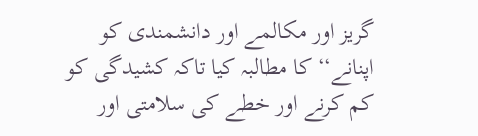گریز اور مکالمے اور دانشمندی کو اپنانے‘‘ کا مطالبہ کیا تاکہ کشیدگی کو کم کرنے اور خطے کی سلامتی اور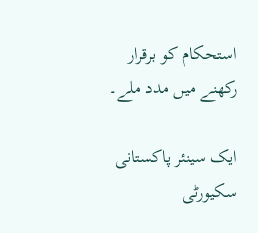استحکام کو برقرار رکھنے میں مدد ملے۔

ایک سینئر پاکستانی سکیورٹی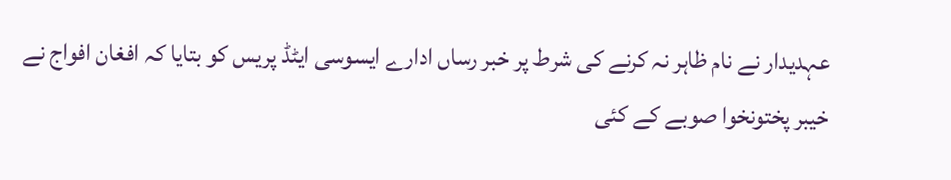عہدیدار نے نام ظاہر نہ کرنے کی شرط پر خبر رساں ادارے ایسوسی ایٹڈ پریس کو بتایا کہ افغان افواج نے خیبر پختونخوا صوبے کے کئی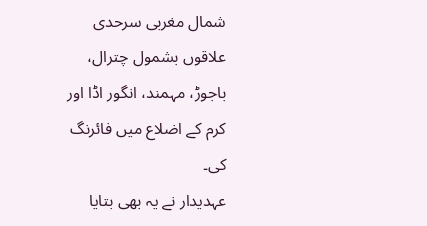شمال مغربی سرحدی علاقوں بشمول چترال، باجوڑ، مہمند، انگور اڈا اور کرم کے اضلاع میں فائرنگ کی۔
عہدیدار نے یہ بھی بتایا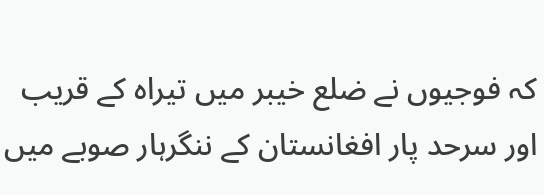کہ فوجیوں نے ضلع خیبر میں تیراہ کے قریب اور سرحد پار افغانستان کے ننگرہار صوبے میں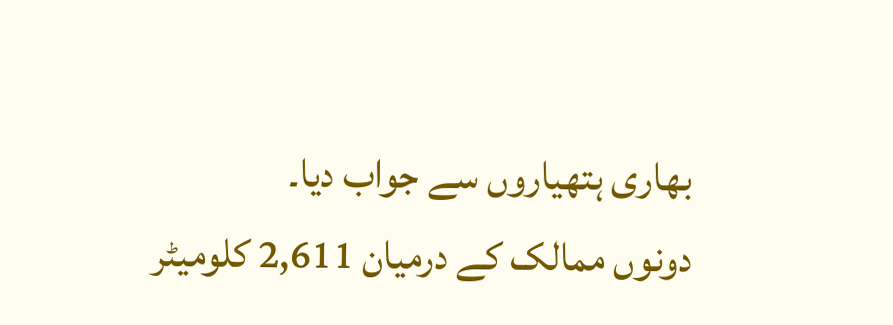بھاری ہتھیاروں سے جواب دیا۔
دونوں ممالک کے درمیان 2,611 کلومیٹر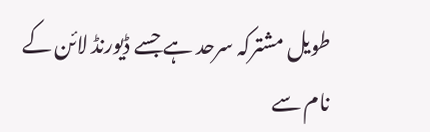طویل مشترکہ سرحد ہے جسے ڈیورنڈ لائن کے نام سے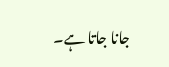جانا جاتا ہے۔